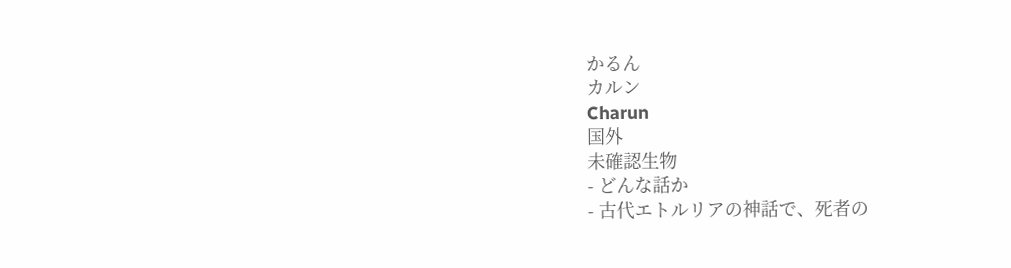かるん
カルン
Charun
国外
未確認生物
- どんな話か
- 古代エトルリアの神話で、死者の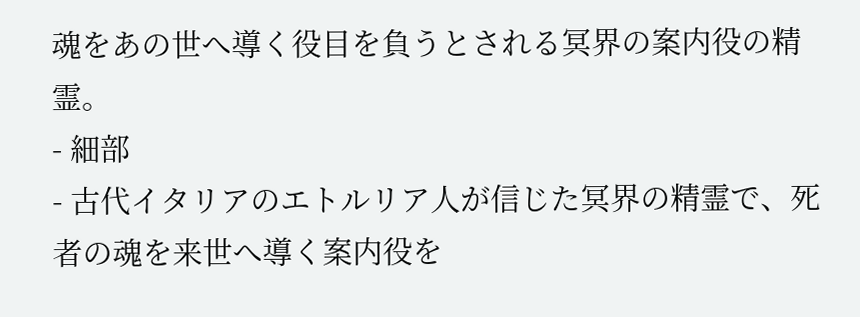魂をあの世へ導く役目を負うとされる冥界の案内役の精霊。
- 細部
- 古代イタリアのエトルリア人が信じた冥界の精霊で、死者の魂を来世へ導く案内役を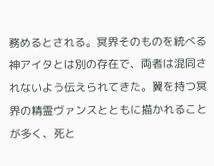務めるとされる。冥界そのものを統べる神アイタとは別の存在で、両者は混同されないよう伝えられてきた。翼を持つ冥界の精霊ヴァンスとともに描かれることが多く、死と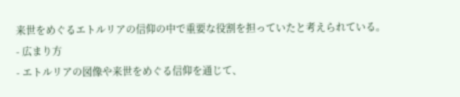来世をめぐるエトルリアの信仰の中で重要な役割を担っていたと考えられている。
- 広まり方
- エトルリアの図像や来世をめぐる信仰を通じて、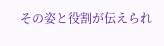その姿と役割が伝えられ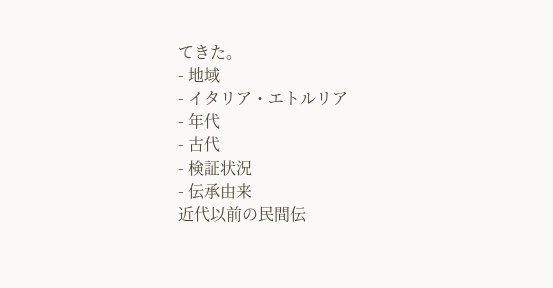てきた。
- 地域
- イタリア・エトルリア
- 年代
- 古代
- 検証状況
- 伝承由来
近代以前の民間伝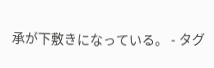承が下敷きになっている。 - タグ